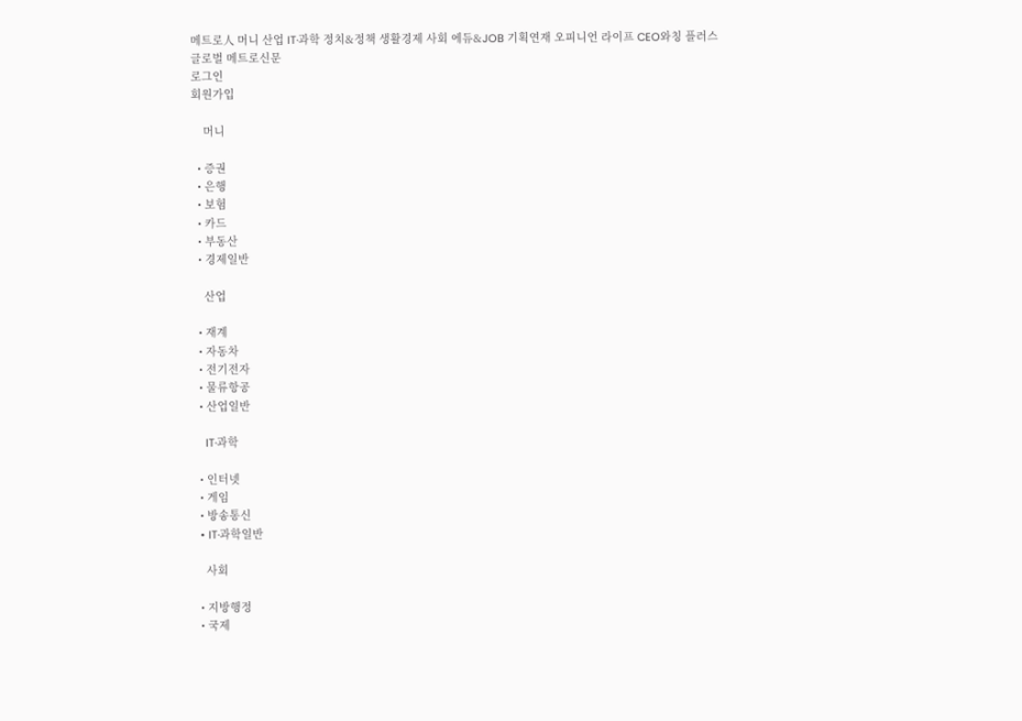메트로人 머니 산업 IT·과학 정치&정책 생활경제 사회 에듀&JOB 기획연재 오피니언 라이프 CEO와칭 플러스
글로벌 메트로신문
로그인
회원가입

    머니

  • 증권
  • 은행
  • 보험
  • 카드
  • 부동산
  • 경제일반

    산업

  • 재계
  • 자동차
  • 전기전자
  • 물류항공
  • 산업일반

    IT·과학

  • 인터넷
  • 게임
  • 방송통신
  • IT·과학일반

    사회

  • 지방행정
  • 국제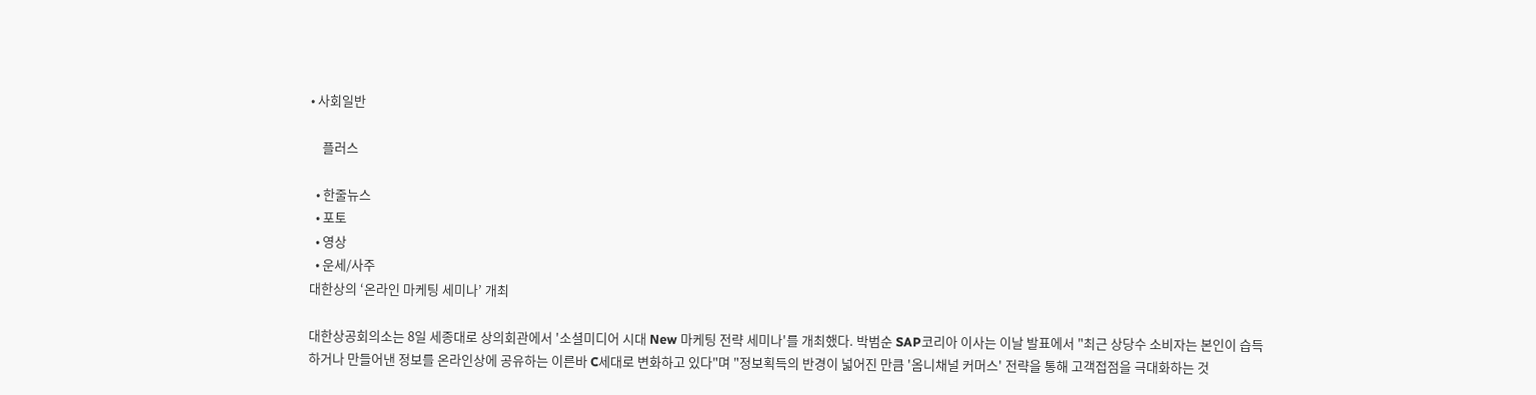• 사회일반

    플러스

  • 한줄뉴스
  • 포토
  • 영상
  • 운세/사주
대한상의 ‘온라인 마케팅 세미나’ 개최

대한상공회의소는 8일 세종대로 상의회관에서 '소셜미디어 시대 New 마케팅 전략 세미나'를 개최했다. 박범순 SAP코리아 이사는 이날 발표에서 "최근 상당수 소비자는 본인이 습득하거나 만들어낸 정보를 온라인상에 공유하는 이른바 C세대로 변화하고 있다"며 "정보획득의 반경이 넓어진 만큼 '옴니채널 커머스' 전략을 통해 고객접점을 극대화하는 것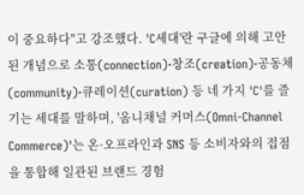이 중요하다"고 강조했다. 'C세대'란 구글에 의해 고안된 개념으로 소통(connection)·창조(creation)·공동체(community)·큐레이션(curation) 등 네 가지 'C'를 즐기는 세대를 말하며, '옴니채널 커머스(Omni-Channel Commerce)'는 온·오프라인과 SNS 등 소비자와의 접점을 통합해 일관된 브랜드 경험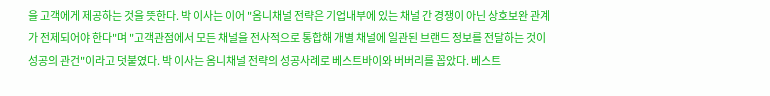을 고객에게 제공하는 것을 뜻한다. 박 이사는 이어 "옴니채널 전략은 기업내부에 있는 채널 간 경쟁이 아닌 상호보완 관계가 전제되어야 한다"며 "고객관점에서 모든 채널을 전사적으로 통합해 개별 채널에 일관된 브랜드 정보를 전달하는 것이 성공의 관건"이라고 덧붙였다. 박 이사는 옴니채널 전략의 성공사례로 베스트바이와 버버리를 꼽았다. 베스트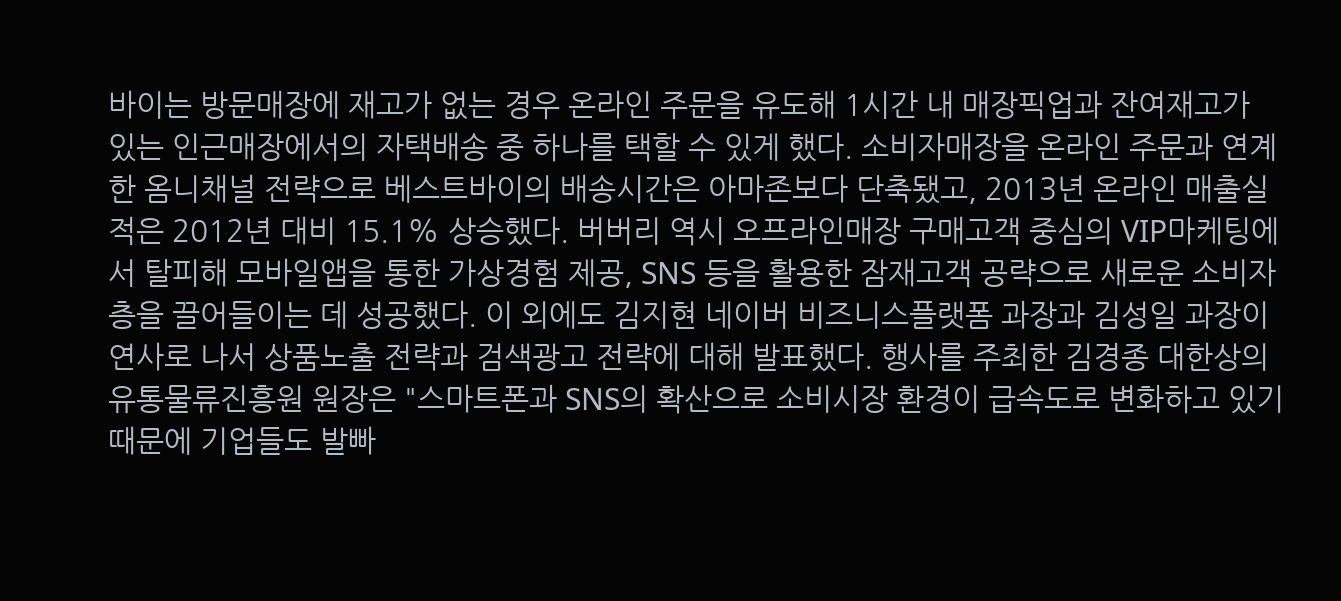바이는 방문매장에 재고가 없는 경우 온라인 주문을 유도해 1시간 내 매장픽업과 잔여재고가 있는 인근매장에서의 자택배송 중 하나를 택할 수 있게 했다. 소비자매장을 온라인 주문과 연계한 옴니채널 전략으로 베스트바이의 배송시간은 아마존보다 단축됐고, 2013년 온라인 매출실적은 2012년 대비 15.1% 상승했다. 버버리 역시 오프라인매장 구매고객 중심의 VIP마케팅에서 탈피해 모바일앱을 통한 가상경험 제공, SNS 등을 활용한 잠재고객 공략으로 새로운 소비자층을 끌어들이는 데 성공했다. 이 외에도 김지현 네이버 비즈니스플랫폼 과장과 김성일 과장이 연사로 나서 상품노출 전략과 검색광고 전략에 대해 발표했다. 행사를 주최한 김경종 대한상의 유통물류진흥원 원장은 "스마트폰과 SNS의 확산으로 소비시장 환경이 급속도로 변화하고 있기 때문에 기업들도 발빠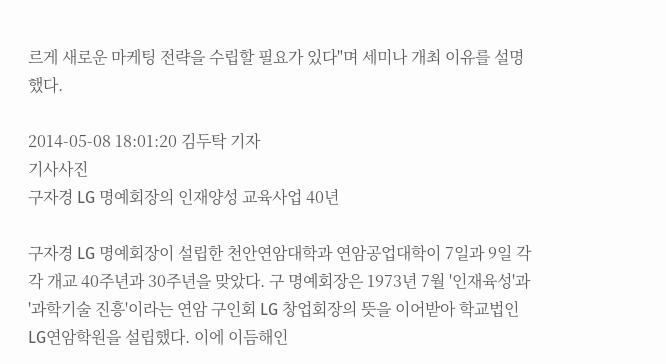르게 새로운 마케팅 전략을 수립할 필요가 있다"며 세미나 개최 이유를 설명했다.

2014-05-08 18:01:20 김두탁 기자
기사사진
구자경 LG 명예회장의 인재양성 교육사업 40년

구자경 LG 명예회장이 설립한 천안연암대학과 연암공업대학이 7일과 9일 각각 개교 40주년과 30주년을 맞았다. 구 명예회장은 1973년 7월 '인재육성'과 '과학기술 진흥'이라는 연암 구인회 LG 창업회장의 뜻을 이어받아 학교법인 LG연암학원을 설립했다. 이에 이듬해인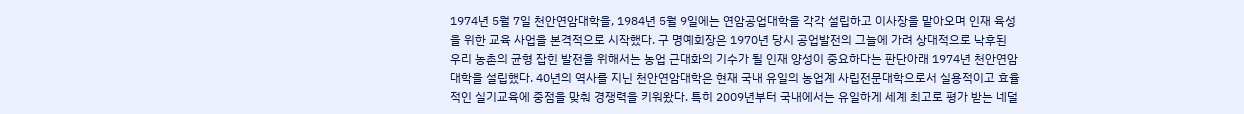1974년 5월 7일 천안연암대학을, 1984년 5월 9일에는 연암공업대학을 각각 설립하고 이사장을 맡아오며 인재 육성을 위한 교육 사업을 본격적으로 시작했다. 구 명예회장은 1970년 당시 공업발전의 그늘에 가려 상대적으로 낙후된 우리 농촌의 균형 잡힌 발전을 위해서는 농업 근대화의 기수가 될 인재 양성이 중요하다는 판단아래 1974년 천안연암대학을 설립했다. 40년의 역사를 지닌 천안연암대학은 현재 국내 유일의 농업계 사립전문대학으로서 실용적이고 효율적인 실기교육에 중점을 맞춰 경쟁력을 키워왔다. 특히 2009년부터 국내에서는 유일하게 세계 최고로 평가 받는 네덜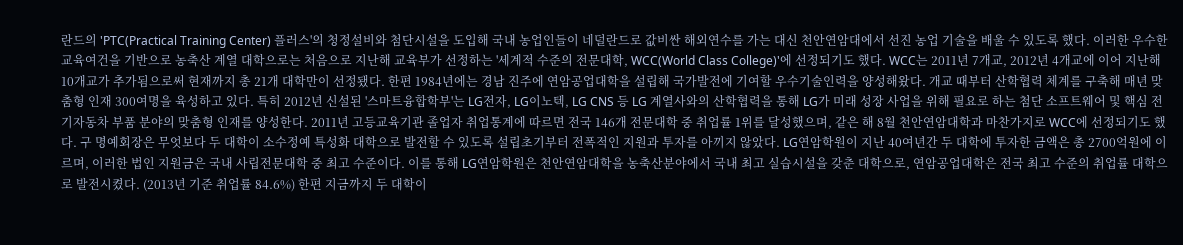란드의 'PTC(Practical Training Center) 플러스'의 청정설비와 첨단시설을 도입해 국내 농업인들이 네덜란드로 값비싼 해외연수를 가는 대신 천안연암대에서 선진 농업 기술을 배울 수 있도록 했다. 이러한 우수한 교육여건을 기반으로 농축산 계열 대학으로는 처음으로 지난해 교육부가 선정하는 '세계적 수준의 전문대학, WCC(World Class College)'에 선정되기도 했다. WCC는 2011년 7개교, 2012년 4개교에 이어 지난해 10개교가 추가됨으로써 현재까지 총 21개 대학만이 선정됐다. 한편 1984년에는 경남 진주에 연암공업대학을 설립해 국가발전에 기여할 우수기술인력을 양성해왔다. 개교 때부터 산학협력 체계를 구축해 매년 맞춤형 인재 300여명을 육성하고 있다. 특히 2012년 신설된 '스마트융합학부'는 LG전자, LG이노텍, LG CNS 등 LG 계열사와의 산학협력을 통해 LG가 미래 성장 사업을 위해 필요로 하는 첨단 소프트웨어 및 핵심 전기자동차 부품 분야의 맞춤형 인재를 양성한다. 2011년 고등교육기관 졸업자 취업통계에 따르면 전국 146개 전문대학 중 취업률 1위를 달성했으며, 같은 해 8월 천안연암대학과 마찬가지로 WCC에 선정되기도 했다. 구 명예회장은 무엇보다 두 대학이 소수정예 특성화 대학으로 발전할 수 있도록 설립초기부터 전폭적인 지원과 투자를 아끼지 않았다. LG연암학원이 지난 40여년간 두 대학에 투자한 금액은 총 2700억원에 이르며, 이러한 법인 지원금은 국내 사립전문대학 중 최고 수준이다. 이를 통해 LG연암학원은 천안연암대학을 농축산분야에서 국내 최고 실습시설을 갖춘 대학으로, 연암공업대학은 전국 최고 수준의 취업률 대학으로 발전시켰다. (2013년 기준 취업률 84.6%) 한편 지금까지 두 대학이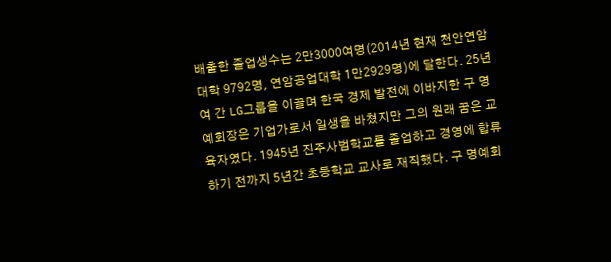배출한 졸업생수는 2만3000여명(2014년 현재 천안연암대학 9792명, 연암공업대학 1만2929명)에 달한다. 25년여 간 LG그룹을 이끌며 한국 경제 발전에 이바지한 구 명예회장은 기업가로서 일생을 바쳤지만 그의 원래 꿈은 교육자였다. 1945년 진주사범학교를 졸업하고 경영에 합류하기 전까지 5년간 초등학교 교사로 재직했다. 구 명예회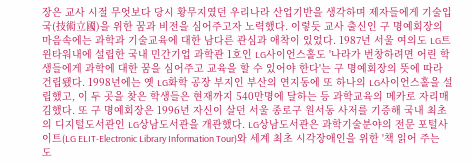장은 교사 시절 무엇보다 당시 황무지였던 우리나라 산업기반을 생각하며 제자들에게 기술입국(技術立國)을 위한 꿈과 비전을 심어주고자 노력했다. 이렇듯 교사 출신인 구 명예회장의 마음속에는 과학과 기술교육에 대한 남다른 관심과 애착이 있었다. 1987년 서울 여의도 LG트윈타워내에 설립한 국내 민간기업 과학관 1호인 LG사이언스홀도 '나라가 번창하려면 어린 학생들에게 과학에 대한 꿈을 심어주고 교육을 할 수 있어야 한다'는 구 명예회장의 뜻에 따라 건립됐다. 1998년에는 옛 LG화학 공장 부지인 부산의 연지동에 또 하나의 LG사이언스홀을 설립했고, 이 두 곳을 찾은 학생들은 현재까지 540만명에 달하는 등 과학교육의 메카로 자리매김했다. 또 구 명예회장은 1996년 자신이 살던 서울 종로구 원서동 사저를 기증해 국내 최초의 디지털도서관인 LG상남도서관을 개관했다. LG상남도서관은 과학기술분야의 전문 포털사이트(LG ELIT-Electronic Library Information Tour)와 세계 최초 시각장애인을 위한 '책 읽어 주는 도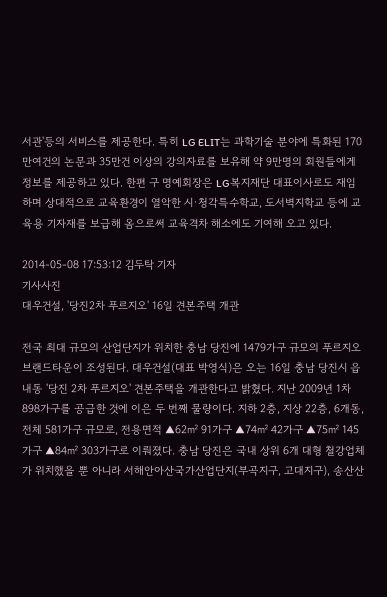서관'등의 서비스를 제공한다. 특히 LG ELIT는 과학기술 분야에 특화된 170만여건의 논문과 35만건 이상의 강의자료를 보유해 약 9만명의 회원들에게 정보를 제공하고 있다. 한편 구 명예회장은 LG복지재단 대표이사로도 재임하며 상대적으로 교육환경이 열악한 시·청각특수학교, 도서벽지학교 등에 교육용 기자재를 보급해 옴으로써 교육격차 해소에도 기여해 오고 있다.

2014-05-08 17:53:12 김두탁 기자
기사사진
대우건설, '당진2차 푸르지오' 16일 견본주택 개관

전국 최대 규모의 산업단지가 위치한 충남 당진에 1479가구 규모의 푸르지오 브랜드타운이 조성된다. 대우건설(대표 박영식)은 오는 16일 충남 당진시 읍내동 '당진 2차 푸르지오' 견본주택을 개관한다고 밝혔다. 지난 2009년 1차 898가구를 공급한 것에 이은 두 번째 물량이다. 지하 2층, 지상 22층, 6개동, 전체 581가구 규모로, 전용면적 ▲62㎡ 91가구 ▲74㎡ 42가구 ▲75㎡ 145가구 ▲84㎡ 303가구로 이뤄졌다. 충남 당진은 국내 상위 6개 대형 철강업체가 위치했을 뿐 아니라 서해안아산국가산업단지(부곡지구, 고대지구), 송산산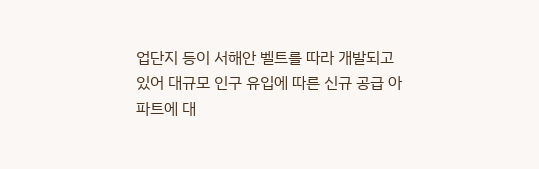업단지 등이 서해안 벨트를 따라 개발되고 있어 대규모 인구 유입에 따른 신규 공급 아파트에 대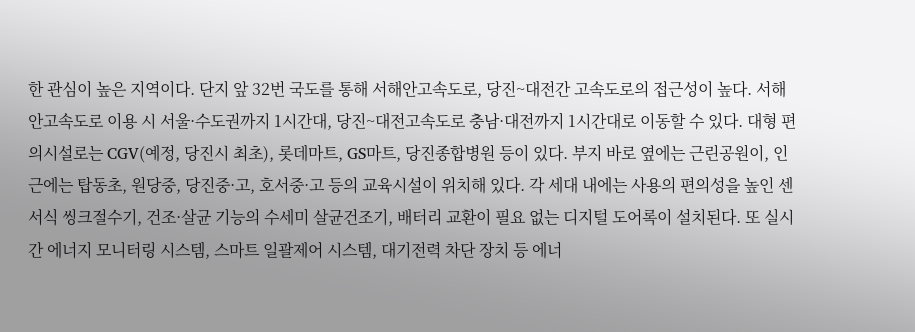한 관심이 높은 지역이다. 단지 앞 32번 국도를 통해 서해안고속도로, 당진~대전간 고속도로의 접근성이 높다. 서해안고속도로 이용 시 서울·수도권까지 1시간대, 당진~대전고속도로 충남·대전까지 1시간대로 이동할 수 있다. 대형 편의시설로는 CGV(예정, 당진시 최초), 롯데마트, GS마트, 당진종합병원 등이 있다. 부지 바로 옆에는 근린공원이, 인근에는 탑동초, 원당중, 당진중·고, 호서중·고 등의 교육시설이 위치해 있다. 각 세대 내에는 사용의 편의성을 높인 센서식 씽크절수기, 건조·살균 기능의 수세미 살균건조기, 배터리 교환이 필요 없는 디지털 도어록이 설치된다. 또 실시간 에너지 모니터링 시스템, 스마트 일괄제어 시스템, 대기전력 차단 장치 등 에너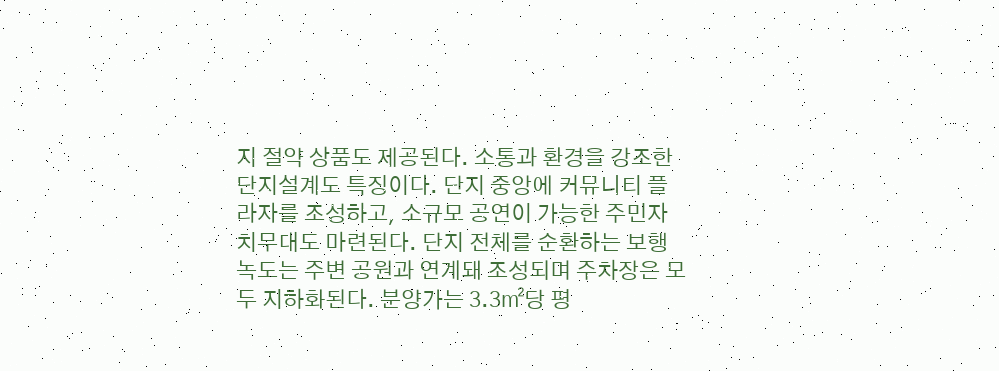지 절약 상품도 제공된다. 소통과 환경을 강조한 단지설계도 특징이다. 단지 중앙에 커뮤니티 플라자를 조성하고, 소규모 공연이 가능한 주민자치무대도 마련된다. 단지 전체를 순환하는 보행녹도는 주변 공원과 연계돼 조성되며 주차장은 모두 지하화된다. 분양가는 3.3㎡당 평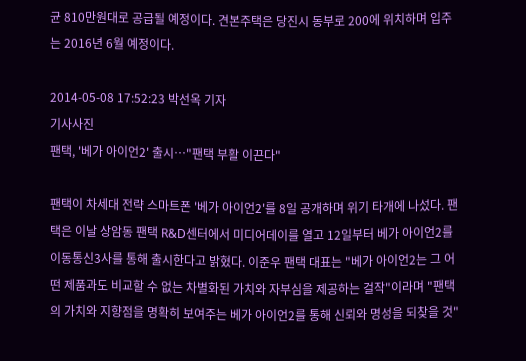균 810만원대로 공급될 예정이다. 견본주택은 당진시 동부로 200에 위치하며 입주는 2016년 6월 예정이다.

2014-05-08 17:52:23 박선옥 기자
기사사진
팬택, '베가 아이언2' 출시…"팬택 부활 이끈다"

팬택이 차세대 전략 스마트폰 '베가 아이언2'를 8일 공개하며 위기 타개에 나섰다. 팬택은 이날 상암동 팬택 R&D센터에서 미디어데이를 열고 12일부터 베가 아이언2를 이동통신3사를 통해 출시한다고 밝혔다. 이준우 팬택 대표는 "베가 아이언2는 그 어떤 제품과도 비교할 수 없는 차별화된 가치와 자부심을 제공하는 걸작"이라며 "팬택의 가치와 지향점을 명확히 보여주는 베가 아이언2를 통해 신뢰와 명성을 되찾을 것"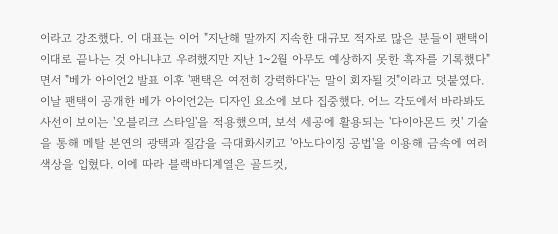이라고 강조했다. 이 대표는 이어 "지난해 말까지 지속한 대규모 적자로 많은 분들이 팬택이 이대로 끝나는 것 아니냐고 우려했지만 지난 1~2월 아무도 예상하지 못한 흑자를 기록했다"면서 "베가 아이언2 발표 이후 '팬택은 여전히 강력하다'는 말이 회자될 것"이라고 덧붙였다. 이날 팬택이 공개한 베가 아이언2는 디자인 요소에 보다 집중했다. 어느 각도에서 바라봐도 사선이 보이는 '오블리크 스타일'을 적용했으며, 보석 세공에 활용되는 '다이아몬드 컷' 기술을 통해 메탈 본연의 광택과 질감을 극대화시키고 '아노다이징 공법'을 이용해 금속에 여러 색상을 입혔다. 이에 따라 블랙바디계열은 골드컷,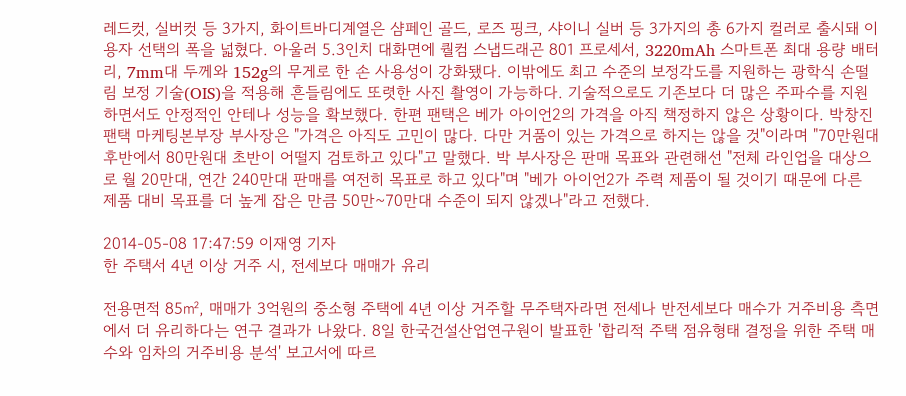레드컷, 실버컷 등 3가지, 화이트바디계열은 샴페인 골드, 로즈 핑크, 샤이니 실버 등 3가지의 총 6가지 컬러로 출시돼 이용자 선택의 폭을 넓혔다. 아울러 5.3인치 대화면에 퀄컴 스냅드래곤 801 프로세서, 3220mAh 스마트폰 최대 용량 배터리, 7mm대 두께와 152g의 무게로 한 손 사용성이 강화됐다. 이밖에도 최고 수준의 보정각도를 지원하는 광학식 손떨림 보정 기술(OIS)을 적용해 흔들림에도 또렷한 사진 촬영이 가능하다. 기술적으로도 기존보다 더 많은 주파수를 지원하면서도 안정적인 안테나 성능을 확보했다. 한편 팬택은 베가 아이언2의 가격을 아직 책정하지 않은 상황이다. 박창진 팬택 마케팅본부장 부사장은 "가격은 아직도 고민이 많다. 다만 거품이 있는 가격으로 하지는 않을 것"이라며 "70만원대 후반에서 80만원대 초반이 어떨지 검토하고 있다"고 말했다. 박 부사장은 판매 목표와 관련해선 "전체 라인업을 대상으로 월 20만대, 연간 240만대 판매를 여전히 목표로 하고 있다"며 "베가 아이언2가 주력 제품이 될 것이기 때문에 다른 제품 대비 목표를 더 높게 잡은 만큼 50만~70만대 수준이 되지 않겠나"라고 전했다.

2014-05-08 17:47:59 이재영 기자
한 주택서 4년 이상 거주 시, 전세보다 매매가 유리

전용면적 85㎡, 매매가 3억원의 중소형 주택에 4년 이상 거주할 무주택자라면 전세나 반전세보다 매수가 거주비용 측면에서 더 유리하다는 연구 결과가 나왔다. 8일 한국건설산업연구원이 발표한 '합리적 주택 점유형태 결정을 위한 주택 매수와 임차의 거주비용 분석' 보고서에 따르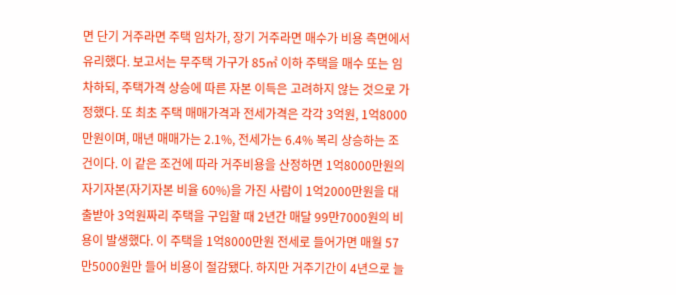면 단기 거주라면 주택 임차가, 장기 거주라면 매수가 비용 측면에서 유리했다. 보고서는 무주택 가구가 85㎡ 이하 주택을 매수 또는 임차하되, 주택가격 상승에 따른 자본 이득은 고려하지 않는 것으로 가정했다. 또 최초 주택 매매가격과 전세가격은 각각 3억원, 1억8000만원이며, 매년 매매가는 2.1%, 전세가는 6.4% 복리 상승하는 조건이다. 이 같은 조건에 따라 거주비용을 산정하면 1억8000만원의 자기자본(자기자본 비율 60%)을 가진 사람이 1억2000만원을 대출받아 3억원짜리 주택을 구입할 때 2년간 매달 99만7000원의 비용이 발생했다. 이 주택을 1억8000만원 전세로 들어가면 매월 57만5000원만 들어 비용이 절감됐다. 하지만 거주기간이 4년으로 늘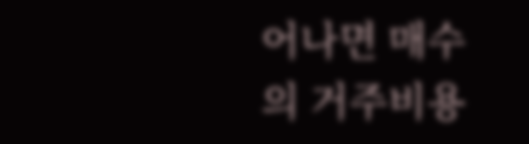어나면 매수의 거주비용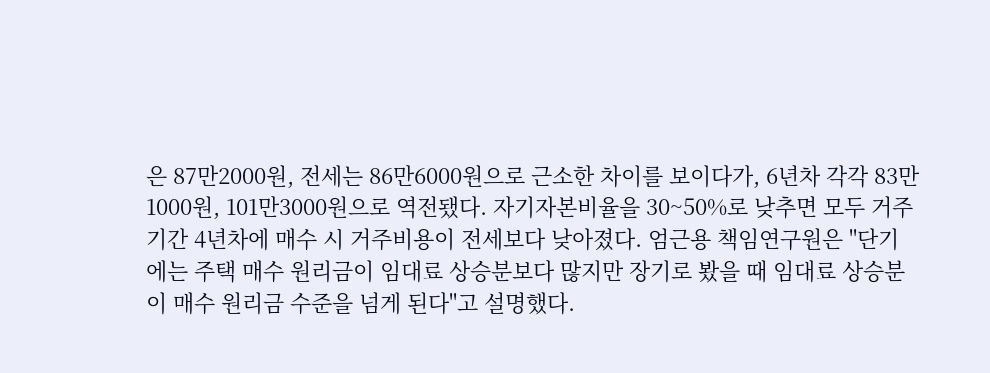은 87만2000원, 전세는 86만6000원으로 근소한 차이를 보이다가, 6년차 각각 83만1000원, 101만3000원으로 역전됐다. 자기자본비율을 30~50%로 낮추면 모두 거주기간 4년차에 매수 시 거주비용이 전세보다 낮아졌다. 엄근용 책임연구원은 "단기에는 주택 매수 원리금이 임대료 상승분보다 많지만 장기로 봤을 때 임대료 상승분이 매수 원리금 수준을 넘게 된다"고 설명했다.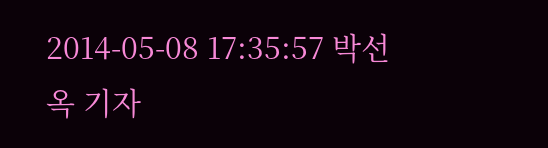2014-05-08 17:35:57 박선옥 기자